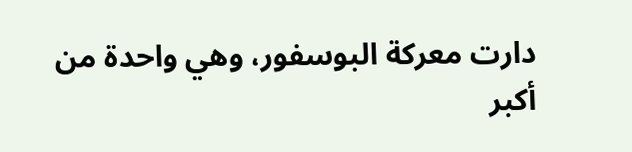دارت معركة البوسفور، وهي واحدة من أكبر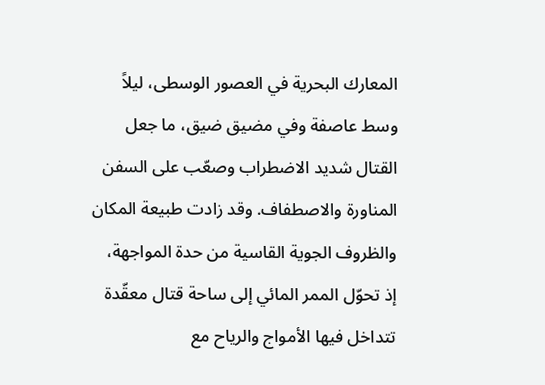المعارك البحرية في العصور الوسطى، ليلاً وسط عاصفة وفي مضيق ضيق، ما جعل القتال شديد الاضطراب وصعّب على السفن المناورة والاصطفاف. وقد زادت طبيعة المكان والظروف الجوية القاسية من حدة المواجهة، إذ تحوّل الممر المائي إلى ساحة قتال معقّدة تتداخل فيها الأمواج والرياح مع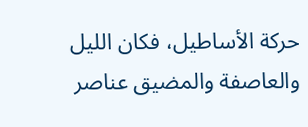حركة الأساطيل، فكان الليل والعاصفة والمضيق عناصر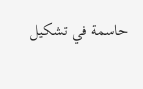حاسمة في تشكيل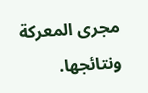مجرى المعركة ونتائجها.